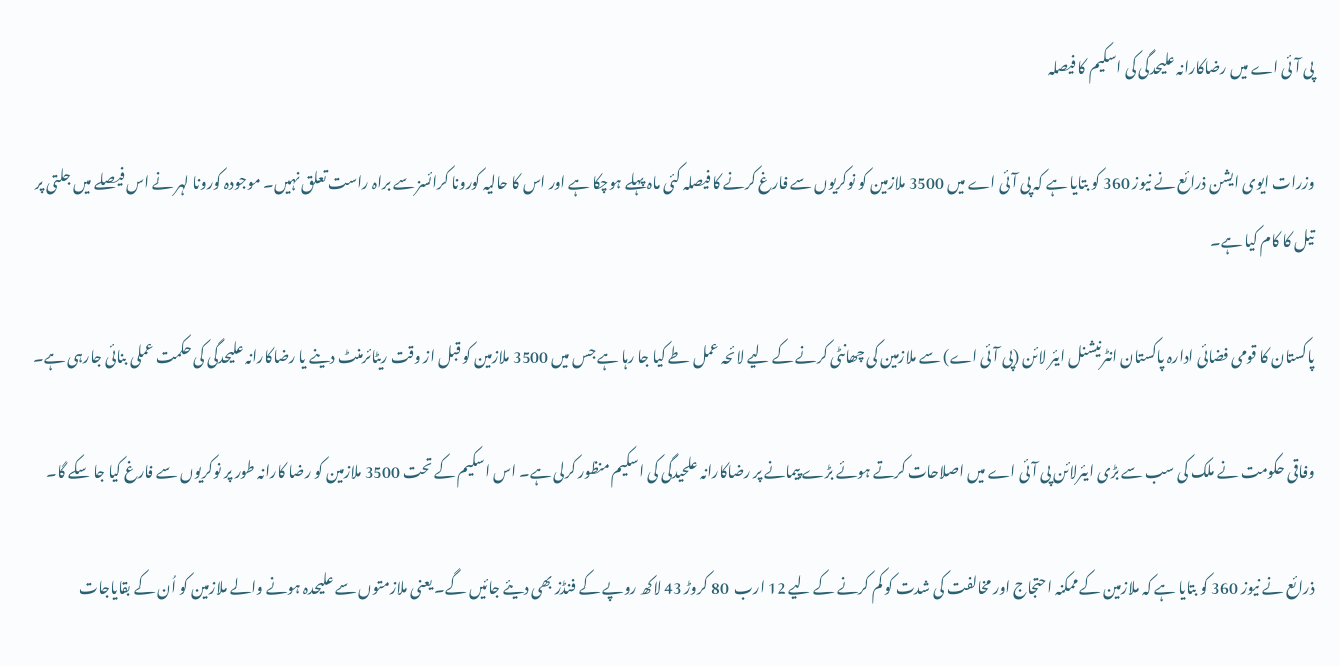پی آئی اے میں رضاکارانہ علیحدگی کی اسکیم کا فیصلہ

وزرات ایوی ایشن ذرائع نے نیوز 360 کو بتایا ہے کہ پی آئی اے میں 3500 ملازمین کو نوکریوں سے فارغ کرنے کا فیصلہ کئی ماہ پہلے ہوچکا ہے اور اس کا حالیہ کورونا کرائسز سے براہ راست تعلق نہیں۔ موجودہ کورونا لہر نے اس فیصلے میں جلتی پر تیل کا کام کیا ہے۔

پاکستان کا قومی فضائی ادارہ پاکستان انٹرنیشنل ایئر لائن (پی آئی اے) سے ملازمین کی چھانٹی کرنے کے لیے لائحہ عمل طے کیا جا رہا ہے جس میں 3500 ملازمین کو قبل از وقت ریٹائرمنٹ دینے یا رضاکارانہ علیحدگی کی حکمت عملی بنائی جارہی ہے۔

وفاقی حکومت نے ملک کی سب سے بڑی ایئرلائن پی آئی اے میں اصلاحات کرتے ہوئے بڑے پیمانے پر رضاکارانہ علحیدگی کی اسکیم منظور کرلی ہے۔ اس اسکیم کے تحت 3500 ملازمین کو رضا کارانہ طور پر نوکریوں سے فارغ کیا جا سکے گا۔

ذرائع نے نیوز 360 کو بتایا ہے کہ ملازمین کے ممکنہ احتجاج اور مخالفت کی شدت کو کم کرنے کے لیے 12 ارب  80 کروڑ 43 لاکھ روپے کے فنڈز بھی دیئے جائیں گے۔ یعنی ملازمتوں سے علیحدہ ہونے والے ملازمین کو اُن کے بقایاجات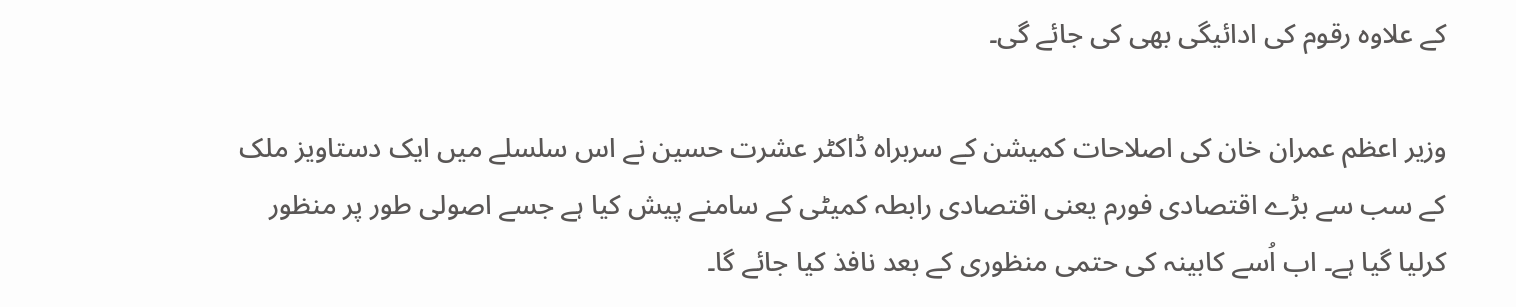کے علاوہ رقوم کی ادائیگی بھی کی جائے گی۔

وزیر اعظم عمران خان کی اصلاحات کمیشن کے سربراہ ڈاکٹر عشرت حسین نے اس سلسلے میں ایک دستاویز ملک کے سب سے بڑے اقتصادی فورم یعنی اقتصادی رابطہ کمیٹی کے سامنے پیش کیا ہے جسے اصولی طور پر منظور کرلیا گیا ہے۔ اب اُسے کابینہ کی حتمی منظوری کے بعد نافذ کیا جائے گا۔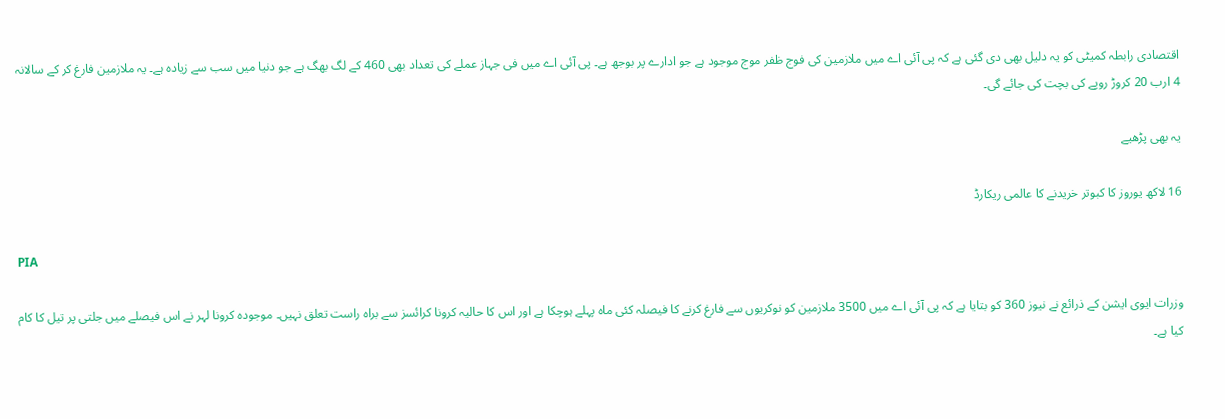اقتصادی رابطہ کمیٹی کو یہ دلیل بھی دی گئی ہے کہ پی آئی اے میں ملازمین کی فوج ظفر موج موجود ہے جو ادارے پر بوجھ ہے۔ پی آئی اے میں فی جہاز عملے کی تعداد بھی 460 کے لگ بھگ ہے جو دنیا میں سب سے زیادہ ہے۔ یہ ملازمین فارغ کر کے سالانہ 4 ارب 20 کروڑ روپے کی بچت کی جائے گی۔

یہ بھی پڑھیے

16 لاکھ یوروز کا کبوتر خریدنے کا عالمی ریکارڈ

PIA

وزرات ایوی ایشن کے ذرائع نے نیوز 360 کو بتایا ہے کہ پی آئی اے میں 3500 ملازمین کو نوکریوں سے فارغ کرنے کا فیصلہ کئی ماہ پہلے ہوچکا ہے اور اس کا حالیہ کرونا کرائسز سے براہ راست تعلق نہیں۔ موجودہ کرونا لہر نے اس فیصلے میں جلتی پر تیل کا کام کیا ہے۔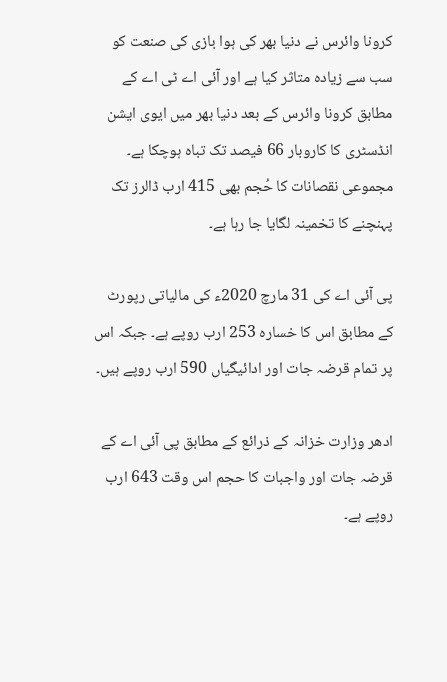کرونا وائرس نے دنیا بھر کی ہوا بازی کی صنعت کو سب سے زیادہ متاثر کیا ہے اور آئی اے ٹی اے کے مطابق کرونا وائرس کے بعد دنیا بھر میں ایوی ایشن انڈسٹری کا کاروبار 66 فیصد تک تباہ ہوچکا ہے۔ مجموعی نقصانات کا حُجم بھی 415 ارب ڈالرز تک پہنچنے کا تخمینہ لگایا جا رہا ہے۔

پی آئی اے کی 31 مارچ 2020ء کی مالیاتی رپورٹ کے مطابق اس کا خسارہ 253 ارب روپے ہے۔ جبکہ اس پر تمام قرضہ جات اور ادائیگیاں 590 ارب روپے ہیں۔

ادھر وزارت خزانہ کے ذرائع کے مطابق پی آئی اے کے قرضہ جات اور واجبات کا حجم اس وقت 643 ارب روپے ہے۔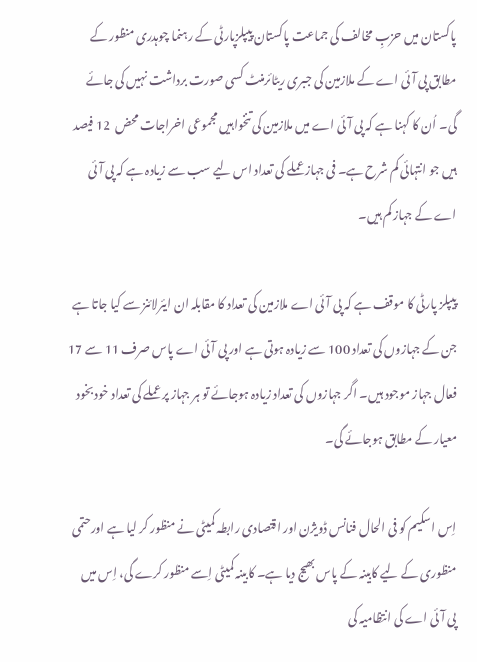پاکستان میں حزبِ مخالف کی جماعت پاکستان پیپلزپارٹی کے رہنما چوہدری منظور کے مطابق پی آئی اے کے ملازمین کی جبری ریٹائرمنٹ کسی صورت برداشت نہیں کی جائے گی۔ اُن کا کہنا ہے کہ پی آئی اے میں ملازمین کی تنخواہیں مجموعی اخراجات محض  12 فیصد ہیں جو انتہائی کم شرح ہے۔ فی جہاز عملے کی تعداد اس لیے سب سے زیادہ ہے کہ پی آئی اے کے جہاز کم ہیں۔

پیپلز پارٹی کا موقف ہے کہ پی آئی اے ملازمین کی تعداد کا مقابلہ ان ایئرلائنز سے کیا جاتا ہے جن کے جہازوں کی تعداد 100 سے زیادہ ہوتی ہے اور پی آئی اے پاس صرف 11 سے 17 فعال جہاز موجود ہیں۔ اگر جہازوں کی تعداد زیادہ ہوجائے تو ہر جہاز پر عملے کی تعداد خود بخود معیار کے مطابق ہوجائے گی۔

اِس اسکیم کو فی الحال فنانس ڈویژن اور اقتصادی رابطہ کمیٹی نے منظور کر لیا ہے اورحتمی منظوری کے لیے کابینہ کے پاس بھیج دیا ہے۔ کابینہ کمیٹی اِسے منظور کرے گی، اِس میں پی آئی اے کی انتظامیہ کی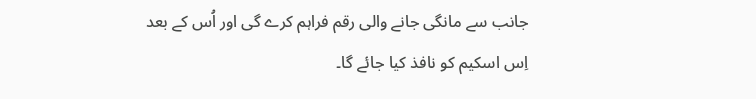جانب سے مانگی جانے والی رقم فراہم کرے گی اور اُس کے بعد اِس اسکیم کو نافذ کیا جائے گا۔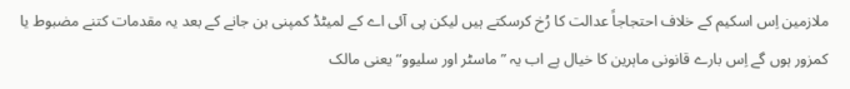ملازمین اِس اسکیم کے خلاف احتجاجاً عدالت کا رُخ کرسکتے ہیں لیکن پی آئی اے کے لمیٹڈ کمپنی بن جانے کے بعد یہ مقدمات کتنے مضبوط یا کمزور ہوں گے اِس بارے قانونی ماہرین کا خیال ہے اب یہ ”ماسٹر اور سلیوو‘‘ یعنی مالک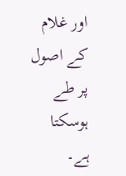اور غلام کے اصول پر طے ہوسکتا ہے۔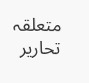متعلقہ تحاریر